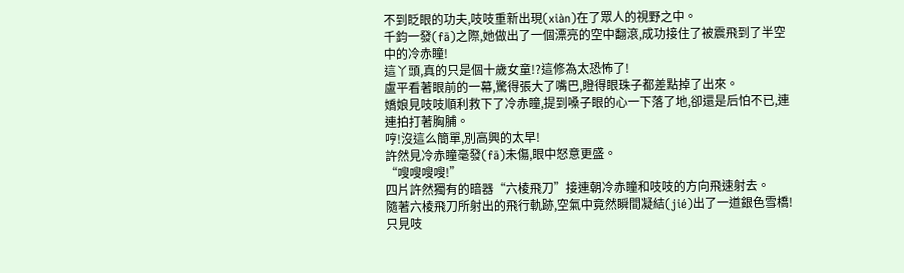不到眨眼的功夫,吱吱重新出現(xiàn)在了眾人的視野之中。
千鈞一發(fā)之際,她做出了一個漂亮的空中翻滾,成功接住了被震飛到了半空中的冷赤瞳!
這丫頭,真的只是個十歲女童!?這修為太恐怖了!
盧平看著眼前的一幕,驚得張大了嘴巴,瞪得眼珠子都差點掉了出來。
嬌娘見吱吱順利救下了冷赤瞳,提到嗓子眼的心一下落了地,卻還是后怕不已,連連拍打著胸脯。
哼!沒這么簡單,別高興的太早!
許然見冷赤瞳毫發(fā)未傷,眼中怒意更盛。
“嗖嗖嗖嗖!”
四片許然獨有的暗器“六棱飛刀”接連朝冷赤瞳和吱吱的方向飛速射去。
隨著六棱飛刀所射出的飛行軌跡,空氣中竟然瞬間凝結(jié)出了一道銀色雪橋!
只見吱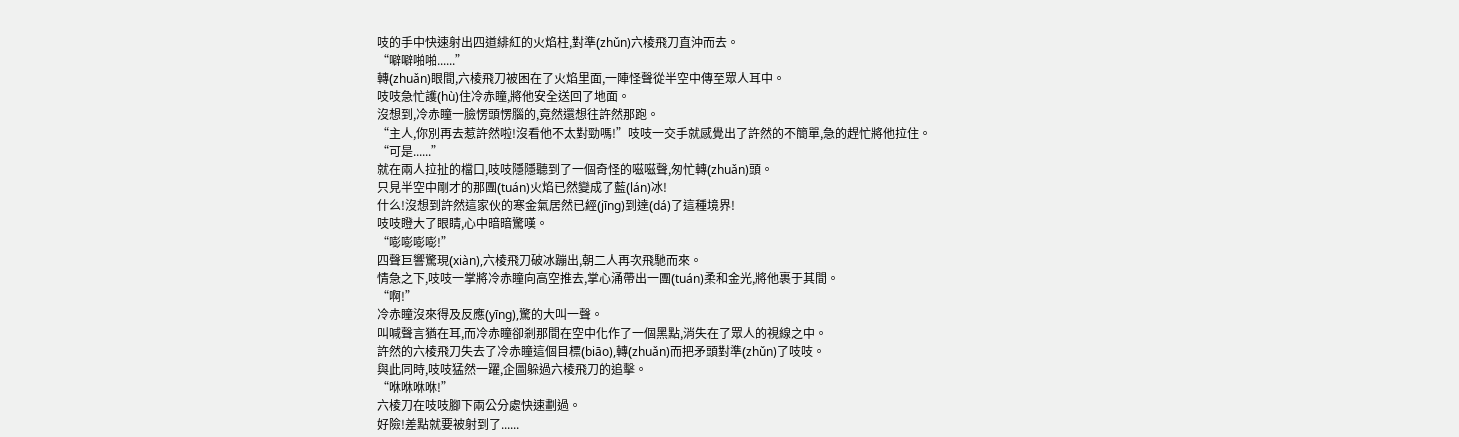吱的手中快速射出四道緋紅的火焰柱,對準(zhǔn)六棱飛刀直沖而去。
“噼噼啪啪......”
轉(zhuǎn)眼間,六棱飛刀被困在了火焰里面,一陣怪聲從半空中傳至眾人耳中。
吱吱急忙護(hù)住冷赤瞳,將他安全送回了地面。
沒想到,冷赤瞳一臉愣頭愣腦的,竟然還想往許然那跑。
“主人,你別再去惹許然啦!沒看他不太對勁嗎!”吱吱一交手就感覺出了許然的不簡單,急的趕忙將他拉住。
“可是......”
就在兩人拉扯的檔口,吱吱隱隱聽到了一個奇怪的嗞嗞聲,匆忙轉(zhuǎn)頭。
只見半空中剛才的那團(tuán)火焰已然變成了藍(lán)冰!
什么!沒想到許然這家伙的寒金氣居然已經(jīng)到達(dá)了這種境界!
吱吱瞪大了眼睛,心中暗暗驚嘆。
“嘭嘭嘭嘭!”
四聲巨響驚現(xiàn),六棱飛刀破冰蹦出,朝二人再次飛馳而來。
情急之下,吱吱一掌將冷赤瞳向高空推去,掌心涌帶出一團(tuán)柔和金光,將他裹于其間。
“啊!”
冷赤瞳沒來得及反應(yīng),驚的大叫一聲。
叫喊聲言猶在耳,而冷赤瞳卻剎那間在空中化作了一個黑點,消失在了眾人的視線之中。
許然的六棱飛刀失去了冷赤瞳這個目標(biāo),轉(zhuǎn)而把矛頭對準(zhǔn)了吱吱。
與此同時,吱吱猛然一躍,企圖躲過六棱飛刀的追擊。
“咻咻咻咻!”
六棱刀在吱吱腳下兩公分處快速劃過。
好險!差點就要被射到了......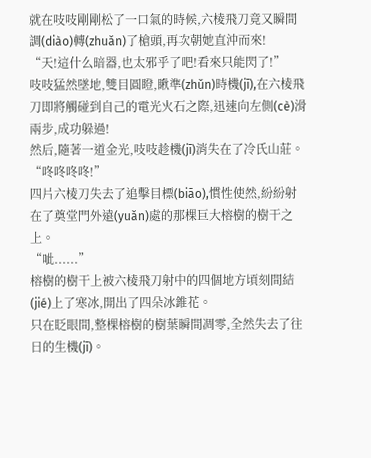就在吱吱剛剛松了一口氣的時候,六棱飛刀竟又瞬間調(diào)轉(zhuǎn)了槍頭,再次朝她直沖而來!
“天!這什么暗器,也太邪乎了吧!看來只能閃了!”
吱吱猛然墜地,雙目圓瞪,瞅準(zhǔn)時機(jī),在六棱飛刀即將觸碰到自己的電光火石之際,迅速向左側(cè)滑兩步,成功躲過!
然后,隨著一道金光,吱吱趁機(jī)消失在了冷氏山莊。
“咚咚咚咚!”
四片六棱刀失去了追擊目標(biāo),慣性使然,紛紛射在了奠堂門外遠(yuǎn)處的那棵巨大榕樹的樹干之上。
“呲......”
榕樹的樹干上被六棱飛刀射中的四個地方頃刻間結(jié)上了寒冰,開出了四朵冰錐花。
只在眨眼間,整棵榕樹的樹葉瞬間凋零,全然失去了往日的生機(jī)。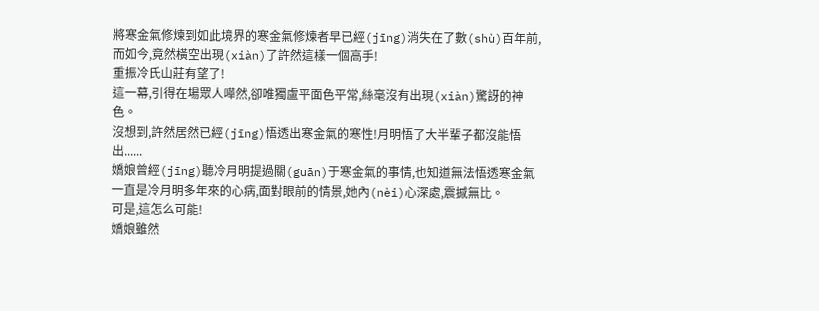將寒金氣修煉到如此境界的寒金氣修煉者早已經(jīng)消失在了數(shù)百年前,而如今,竟然橫空出現(xiàn)了許然這樣一個高手!
重振冷氏山莊有望了!
這一幕,引得在場眾人嘩然,卻唯獨盧平面色平常,絲毫沒有出現(xiàn)驚訝的神色。
沒想到,許然居然已經(jīng)悟透出寒金氣的寒性!月明悟了大半輩子都沒能悟出......
嬌娘曾經(jīng)聽冷月明提過關(guān)于寒金氣的事情,也知道無法悟透寒金氣一直是冷月明多年來的心病,面對眼前的情景,她內(nèi)心深處,震撼無比。
可是,這怎么可能!
嬌娘雖然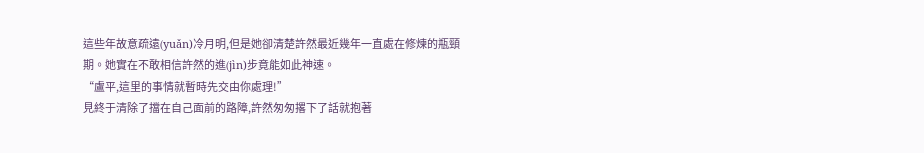這些年故意疏遠(yuǎn)冷月明,但是她卻清楚許然最近幾年一直處在修煉的瓶頸期。她實在不敢相信許然的進(jìn)步竟能如此神速。
“盧平,這里的事情就暫時先交由你處理!”
見終于清除了擋在自己面前的路障,許然匆匆撂下了話就抱著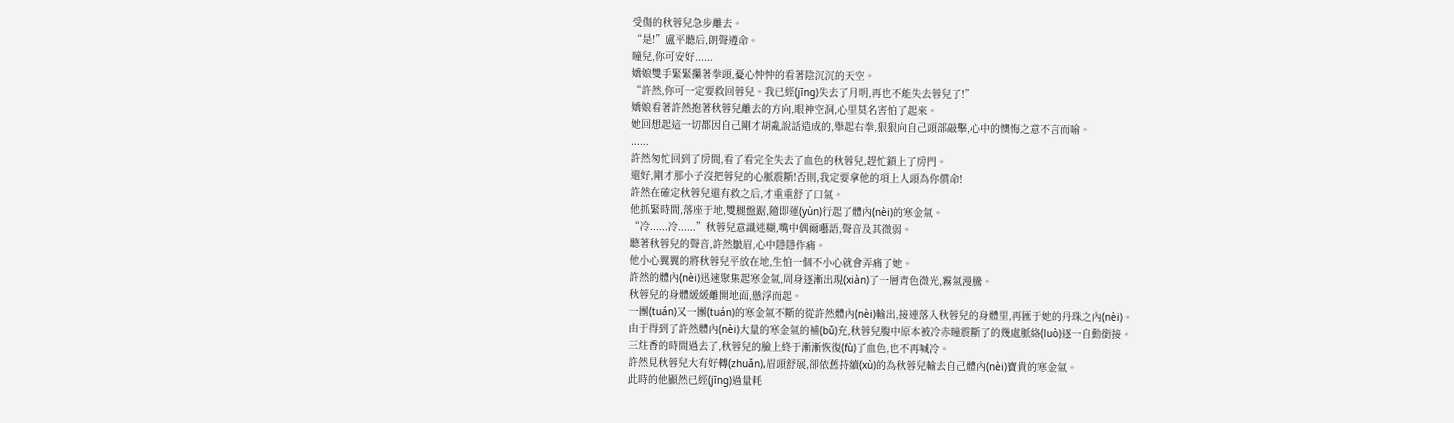受傷的秋蓉兒急步離去。
“是!”盧平聽后,朗聲遵命。
瞳兒,你可安好......
嬌娘雙手緊緊攥著拳頭,憂心忡忡的看著陰沉沉的天空。
“許然,你可一定要救回蓉兒。我已經(jīng)失去了月明,再也不能失去蓉兒了!”
嬌娘看著許然抱著秋蓉兒離去的方向,眼神空洞,心里莫名害怕了起來。
她回想起這一切都因自己剛才胡亂說話造成的,舉起右拳,狠狠向自己頭部敲擊,心中的懊悔之意不言而喻。
......
許然匆忙回到了房間,看了看完全失去了血色的秋蓉兒,趕忙鎖上了房門。
還好,剛才那小子沒把蓉兒的心脈震斷!否則,我定要拿他的項上人頭為你償命!
許然在確定秋蓉兒還有救之后,才重重舒了口氣。
他抓緊時間,落座于地,雙腿盤踞,隨即運(yùn)行起了體內(nèi)的寒金氣。
“冷......冷......”秋蓉兒意識迷糊,嘴中偶爾囈語,聲音及其微弱。
聽著秋蓉兒的聲音,許然皺眉,心中隱隱作痛。
他小心翼翼的將秋蓉兒平放在地,生怕一個不小心就會弄痛了她。
許然的體內(nèi)迅速聚集起寒金氣,周身逐漸出現(xiàn)了一層青色微光,霧氣漫騰。
秋蓉兒的身體緩緩離開地面,懸浮而起。
一團(tuán)又一團(tuán)的寒金氣不斷的從許然體內(nèi)輸出,接連落入秋蓉兒的身體里,再匯于她的丹珠之內(nèi)。
由于得到了許然體內(nèi)大量的寒金氣的補(bǔ)充,秋蓉兒腹中原本被冷赤瞳震斷了的幾處脈絡(luò)逐一自動銜接。
三炷香的時間過去了,秋蓉兒的臉上終于漸漸恢復(fù)了血色,也不再喊冷。
許然見秋蓉兒大有好轉(zhuǎn),眉頭舒展,卻依舊持續(xù)的為秋蓉兒輸去自己體內(nèi)寶貴的寒金氣。
此時的他顯然已經(jīng)過量耗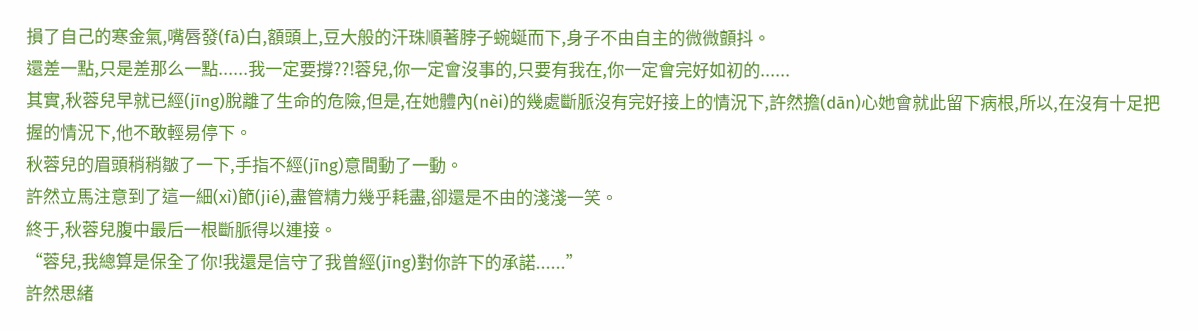損了自己的寒金氣,嘴唇發(fā)白,額頭上,豆大般的汗珠順著脖子蜿蜒而下,身子不由自主的微微顫抖。
還差一點,只是差那么一點......我一定要撐??!蓉兒,你一定會沒事的,只要有我在,你一定會完好如初的......
其實,秋蓉兒早就已經(jīng)脫離了生命的危險,但是,在她體內(nèi)的幾處斷脈沒有完好接上的情況下,許然擔(dān)心她會就此留下病根,所以,在沒有十足把握的情況下,他不敢輕易停下。
秋蓉兒的眉頭稍稍皺了一下,手指不經(jīng)意間動了一動。
許然立馬注意到了這一細(xì)節(jié),盡管精力幾乎耗盡,卻還是不由的淺淺一笑。
終于,秋蓉兒腹中最后一根斷脈得以連接。
“蓉兒,我總算是保全了你!我還是信守了我曾經(jīng)對你許下的承諾......”
許然思緒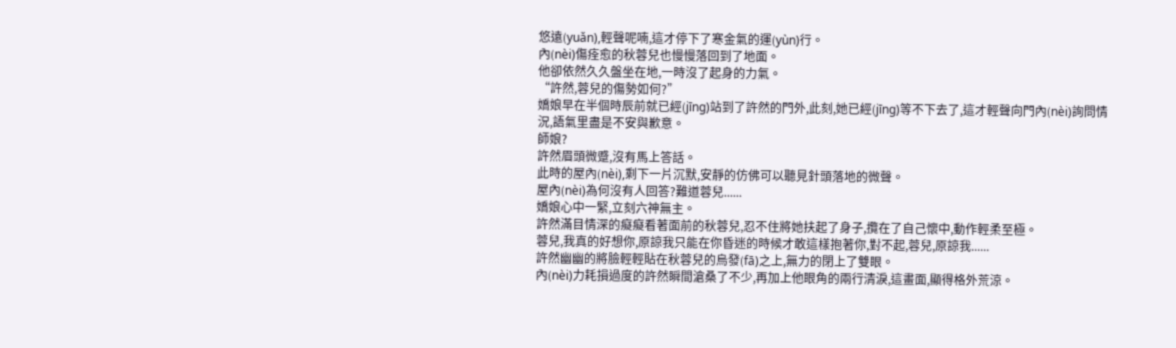悠遠(yuǎn),輕聲呢喃,這才停下了寒金氣的運(yùn)行。
內(nèi)傷痊愈的秋蓉兒也慢慢落回到了地面。
他卻依然久久盤坐在地,一時沒了起身的力氣。
“許然,蓉兒的傷勢如何?”
嬌娘早在半個時辰前就已經(jīng)站到了許然的門外,此刻,她已經(jīng)等不下去了,這才輕聲向門內(nèi)詢問情況,語氣里盡是不安與歉意。
師娘?
許然眉頭微蹙,沒有馬上答話。
此時的屋內(nèi),剩下一片沉默,安靜的仿佛可以聽見針頭落地的微聲。
屋內(nèi)為何沒有人回答?難道蓉兒......
嬌娘心中一緊,立刻六神無主。
許然滿目情深的癡癡看著面前的秋蓉兒,忍不住將她扶起了身子,攬在了自己懷中,動作輕柔至極。
蓉兒,我真的好想你,原諒我只能在你昏迷的時候才敢這樣抱著你,對不起,蓉兒,原諒我......
許然幽幽的將臉輕輕貼在秋蓉兒的烏發(fā)之上,無力的閉上了雙眼。
內(nèi)力耗損過度的許然瞬間滄桑了不少,再加上他眼角的兩行清淚,這畫面,顯得格外荒涼。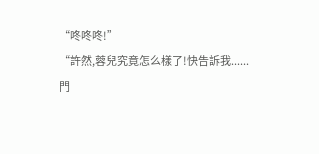“咚咚咚!”
“許然,蓉兒究竟怎么樣了!快告訴我......
門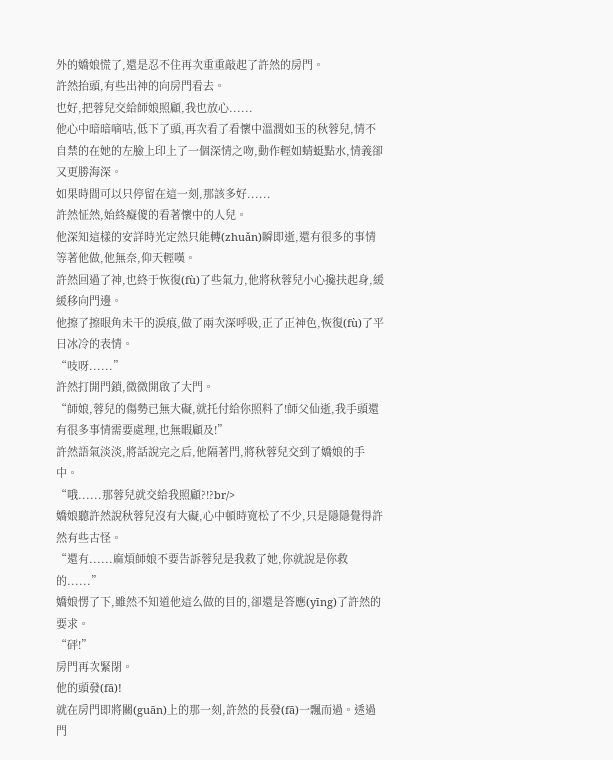外的嬌娘慌了,還是忍不住再次重重敲起了許然的房門。
許然抬頭,有些出神的向房門看去。
也好,把蓉兒交給師娘照顧,我也放心......
他心中暗暗嘀咕,低下了頭,再次看了看懷中溫潤如玉的秋蓉兒,情不自禁的在她的左臉上印上了一個深情之吻,動作輕如蜻蜓點水,情義卻又更勝海深。
如果時間可以只停留在這一刻,那該多好......
許然怔然,始終癡傻的看著懷中的人兒。
他深知這樣的安詳時光定然只能轉(zhuǎn)瞬即逝,還有很多的事情等著他做,他無奈,仰天輕嘆。
許然回過了神,也終于恢復(fù)了些氣力,他將秋蓉兒小心攙扶起身,緩緩移向門邊。
他擦了擦眼角未干的淚痕,做了兩次深呼吸,正了正神色,恢復(fù)了平日冰冷的表情。
“吱呀......”
許然打開門鎖,微微開啟了大門。
“師娘,蓉兒的傷勢已無大礙,就托付給你照料了!師父仙逝,我手頭還有很多事情需要處理,也無暇顧及!”
許然語氣淡淡,將話說完之后,他隔著門,將秋蓉兒交到了嬌娘的手中。
“哦......那蓉兒就交給我照顧?!?br/>
嬌娘聽許然說秋蓉兒沒有大礙,心中頓時寬松了不少,只是隱隱覺得許然有些古怪。
“還有......麻煩師娘不要告訴蓉兒是我救了她,你就說是你救的......”
嬌娘愣了下,雖然不知道他這么做的目的,卻還是答應(yīng)了許然的要求。
“砰!”
房門再次緊閉。
他的頭發(fā)!
就在房門即將關(guān)上的那一刻,許然的長發(fā)一飄而過。透過門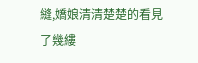縫,嬌娘清清楚楚的看見了幾縷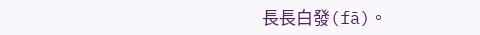長長白發(fā)。